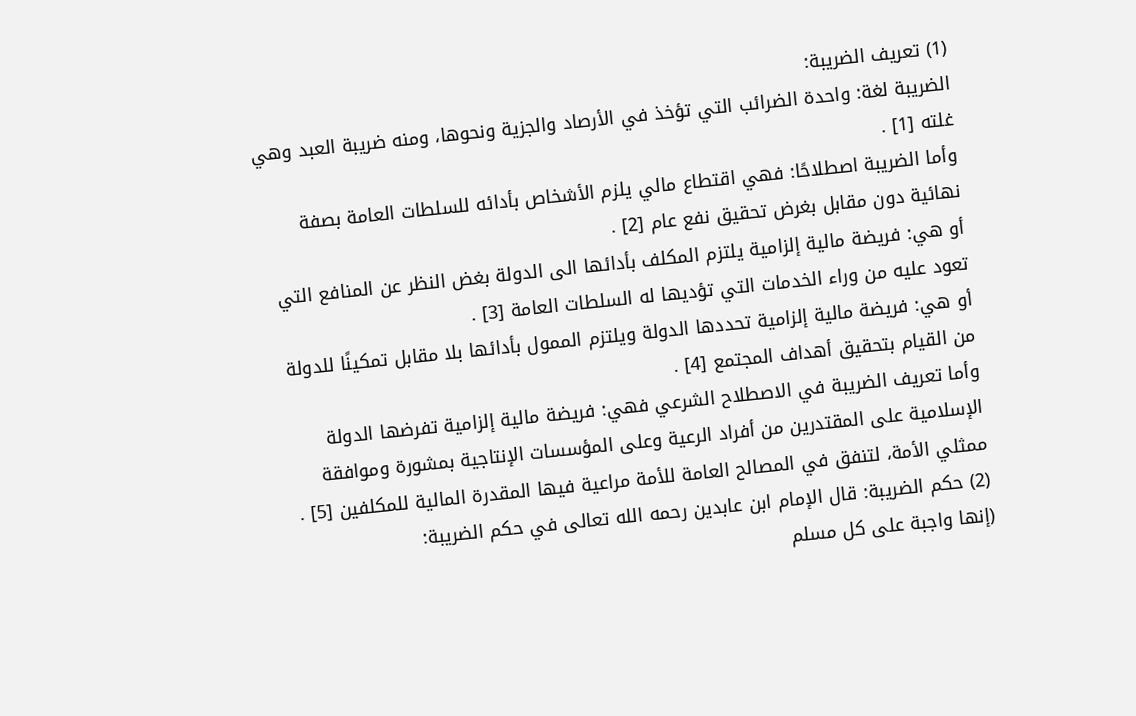(1) تعريف الضريبة:
الضريبة لغة: واحدة الضرائب التي تؤخذ في الأرصاد والجزية ونحوها، ومنه ضريبة العبد وهي غلته [1] .
وأما الضريبة اصطلاحًا: فهي اقتطاع مالي يلزم الأشخاص بأدائه للسلطات العامة بصفة نهائية دون مقابل بغرض تحقيق نفع عام [2] .
أو هي: فريضة مالية إلزامية يلتزم المكلف بأدائها الى الدولة بغض النظر عن المنافع التي تعود عليه من وراء الخدمات التي تؤديها له السلطات العامة [3] .
أو هي: فريضة مالية إلزامية تحددها الدولة ويلتزم الممول بأدائها بلا مقابل تمكينًا للدولة من القيام بتحقيق أهداف المجتمع [4] .
وأما تعريف الضريبة في الاصطلاح الشرعي فهي: فريضة مالية إلزامية تفرضها الدولة الإسلامية على المقتدرين من أفراد الرعية وعلى المؤسسات الإنتاجية بمشورة وموافقة ممثلي الأمة، لتنفق في المصالح العامة للأمة مراعية فيها المقدرة المالية للمكلفين [5] .
(2) حكم الضريبة: قال الإمام ابن عابدين رحمه الله تعالى في حكم الضريبة:
(إنها واجبة على كل مسلم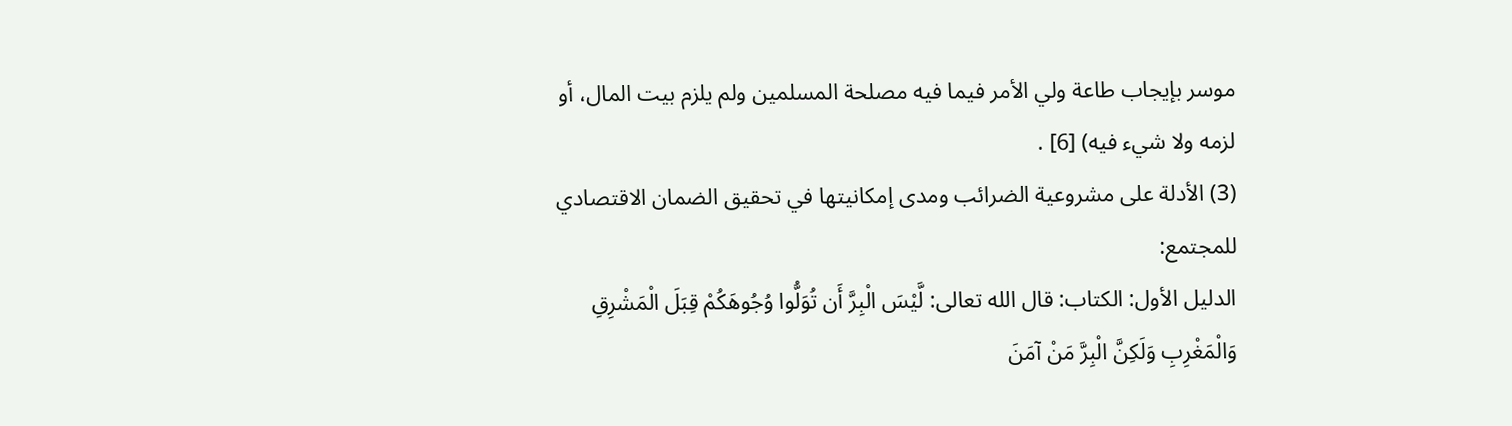موسر بإيجاب طاعة ولي الأمر فيما فيه مصلحة المسلمين ولم يلزم بيت المال، أو لزمه ولا شيء فيه) [6] .
(3) الأدلة على مشروعية الضرائب ومدى إمكانيتها في تحقيق الضمان الاقتصادي للمجتمع:
الدليل الأول: الكتاب: قال الله تعالى: لَّيْسَ الْبِرَّ أَن تُوَلُّوا وُجُوهَكُمْ قِبَلَ الْمَشْرِقِ وَالْمَغْرِبِ وَلَكِنَّ الْبِرَّ مَنْ آمَنَ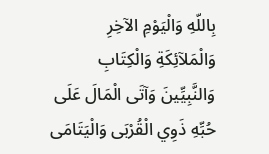بِاللّهِ وَالْيَوْمِ الآخِرِ وَالْمَلآئِكَةِ وَالْكِتَابِ وَالنَّبِيِّينَ وَآتَى الْمَالَ عَلَى حُبِّهِ ذَوِي الْقُرْبَى وَالْيَتَامَى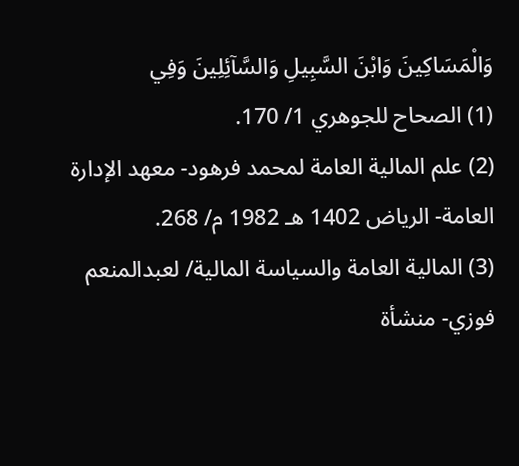وَالْمَسَاكِينَ وَابْنَ السَّبِيلِ وَالسَّآئِلِينَ وَفِي
(1) الصحاح للجوهري 1/ 170.
(2) علم المالية العامة لمحمد فرهود- معهد الإدارة العامة- الرياض 1402 هـ 1982 م/ 268.
(3) المالية العامة والسياسة المالية/ لعبدالمنعم فوزي- منشأة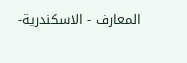المعارف - الاسكندرية-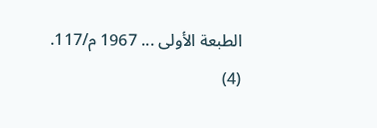الطبعة الأولى ... 1967 م/117.
(4)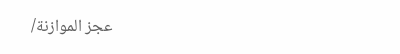عجز الموازنة/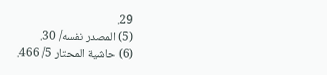29.
(5) المصدر نفسه/ 30.
(6) حاشية المحتار 5/ 466.